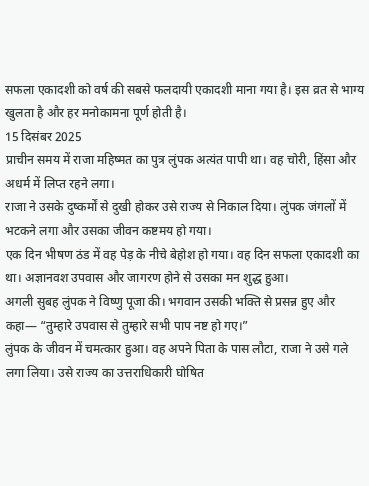सफला एकादशी को वर्ष की सबसे फलदायी एकादशी माना गया है। इस व्रत से भाग्य खुलता है और हर मनोकामना पूर्ण होती है।
15 दिसंबर 2025
प्राचीन समय में राजा महिष्मत का पुत्र लुंपक अत्यंत पापी था। वह चोरी, हिंसा और अधर्म में लिप्त रहने लगा।
राजा ने उसके दुष्कर्मों से दुखी होकर उसे राज्य से निकाल दिया। लुंपक जंगलों में भटकने लगा और उसका जीवन कष्टमय हो गया।
एक दिन भीषण ठंड में वह पेड़ के नीचे बेहोश हो गया। वह दिन सफला एकादशी का था। अज्ञानवश उपवास और जागरण होने से उसका मन शुद्ध हुआ।
अगली सुबह लुंपक ने विष्णु पूजा की। भगवान उसकी भक्ति से प्रसन्न हुए और कहा— “तुम्हारे उपवास से तुम्हारे सभी पाप नष्ट हो गए।”
लुंपक के जीवन में चमत्कार हुआ। वह अपने पिता के पास लौटा, राजा ने उसे गले लगा लिया। उसे राज्य का उत्तराधिकारी घोषित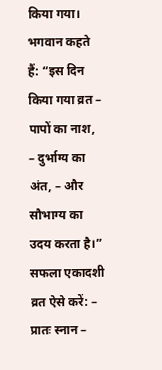किया गया।
भगवान कहते हैं: “इस दिन किया गया व्रत – पापों का नाश, – दुर्भाग्य का अंत, – और सौभाग्य का उदय करता है।”
सफला एकादशी व्रत ऐसे करें: – प्रातः स्नान –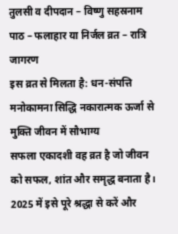तुलसी व दीपदान – विष्णु सहस्रनाम पाठ – फलाहार या निर्जल व्रत – रात्रि जागरण
इस व्रत से मिलता है: धन-संपत्ति मनोकामना सिद्धि नकारात्मक ऊर्जा से मुक्ति जीवन में सौभाग्य
सफला एकादशी वह व्रत है जो जीवन को सफल, शांत और समृद्ध बनाता है। 2025 में इसे पूरे श्रद्धा से करें और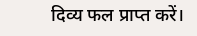दिव्य फल प्राप्त करें।